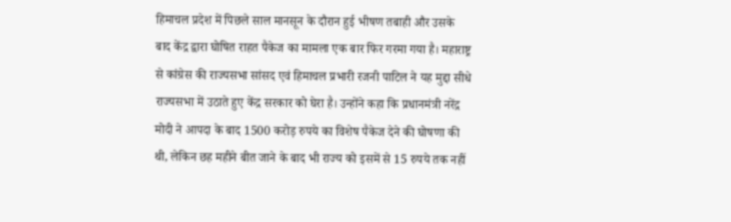हिमाचल प्रदेश में पिछले साल मानसून के दौरान हुई भीषण तबाही और उसके बाद केंद्र द्वारा घोषित राहत पैकेज का मामला एक बार फिर गरमा गया है। महाराष्ट्र से कांग्रेस की राज्यसभा सांसद एवं हिमाचल प्रभारी रजनी पाटिल ने यह मुद्दा सीधे राज्यसभा में उठाते हुए केंद्र सरकार को घेरा है। उन्होंने कहा कि प्रधानमंत्री नरेंद्र मोदी ने आपदा के बाद 1500 करोड़ रुपये का विशेष पैकेज देने की घोषणा की थी, लेकिन छह महीने बीत जाने के बाद भी राज्य को इसमें से 15 रुपये तक नहीं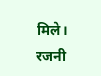मिले।
रजनी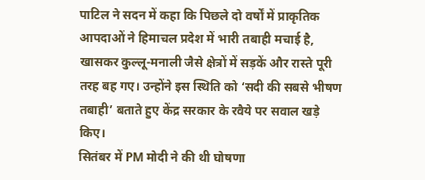पाटिल ने सदन में कहा कि पिछले दो वर्षों में प्राकृतिक आपदाओं ने हिमाचल प्रदेश में भारी तबाही मचाई है, खासकर कुल्लू-मनाली जैसे क्षेत्रों में सड़कें और रास्ते पूरी तरह बह गए। उन्होंने इस स्थिति को ‘सदी की सबसे भीषण तबाही’ बताते हुए केंद्र सरकार के रवैये पर सवाल खड़े किए।
सितंबर में PM मोदी ने की थी घोषणा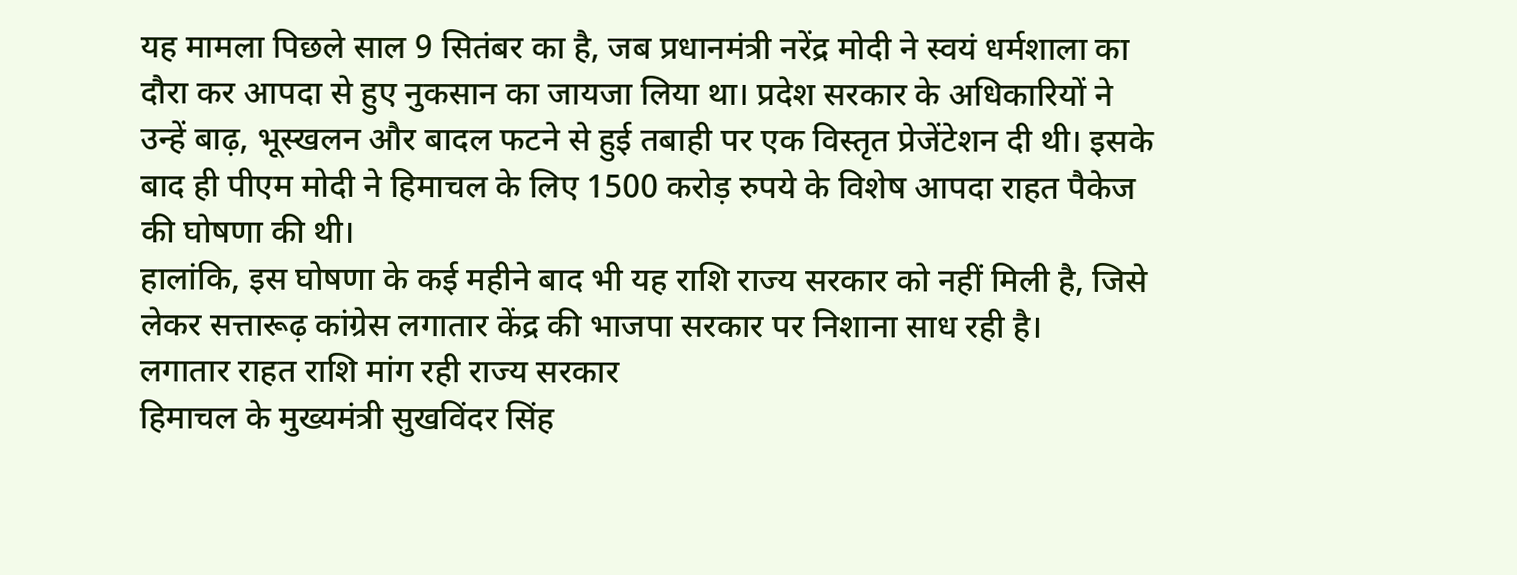यह मामला पिछले साल 9 सितंबर का है, जब प्रधानमंत्री नरेंद्र मोदी ने स्वयं धर्मशाला का दौरा कर आपदा से हुए नुकसान का जायजा लिया था। प्रदेश सरकार के अधिकारियों ने उन्हें बाढ़, भूस्खलन और बादल फटने से हुई तबाही पर एक विस्तृत प्रेजेंटेशन दी थी। इसके बाद ही पीएम मोदी ने हिमाचल के लिए 1500 करोड़ रुपये के विशेष आपदा राहत पैकेज की घोषणा की थी।
हालांकि, इस घोषणा के कई महीने बाद भी यह राशि राज्य सरकार को नहीं मिली है, जिसे लेकर सत्तारूढ़ कांग्रेस लगातार केंद्र की भाजपा सरकार पर निशाना साध रही है।
लगातार राहत राशि मांग रही राज्य सरकार
हिमाचल के मुख्यमंत्री सुखविंदर सिंह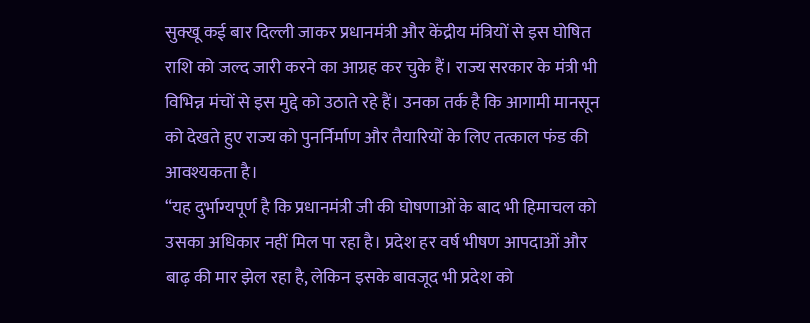सुक्खू कई बार दिल्ली जाकर प्रधानमंत्री और केंद्रीय मंत्रियों से इस घोषित राशि को जल्द जारी करने का आग्रह कर चुके हैं। राज्य सरकार के मंत्री भी विभिन्न मंचों से इस मुद्दे को उठाते रहे हैं। उनका तर्क है कि आगामी मानसून को देखते हुए राज्य को पुनर्निर्माण और तैयारियों के लिए तत्काल फंड की आवश्यकता है।
“यह दुर्भाग्यपूर्ण है कि प्रधानमंत्री जी की घोषणाओं के बाद भी हिमाचल को उसका अधिकार नहीं मिल पा रहा है। प्रदेश हर वर्ष भीषण आपदाओं और बाढ़ की मार झेल रहा है, लेकिन इसके बावजूद भी प्रदेश को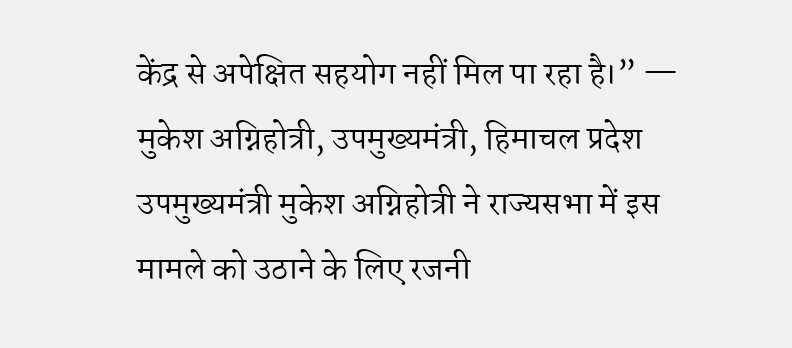केंद्र से अपेक्षित सहयोग नहीं मिल पा रहा है।” — मुकेश अग्निहोत्री, उपमुख्यमंत्री, हिमाचल प्रदेश
उपमुख्यमंत्री मुकेश अग्निहोत्री ने राज्यसभा में इस मामले को उठाने के लिए रजनी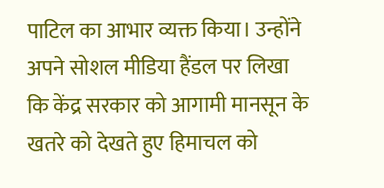पाटिल का आभार व्यक्त किया। उन्होंने अपने सोशल मीडिया हैंडल पर लिखा कि केंद्र सरकार को आगामी मानसून के खतरे को देखते हुए हिमाचल को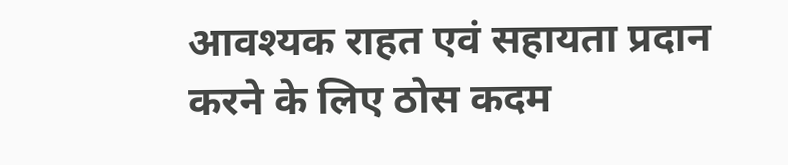आवश्यक राहत एवं सहायता प्रदान करने के लिए ठोस कदम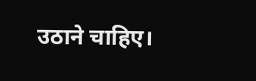उठाने चाहिए।